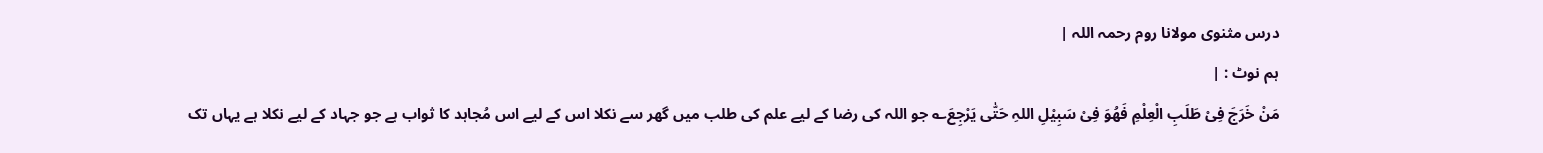درس مثنوی مولانا روم رحمہ اللہ |
ہم نوٹ : |
مَنْ خَرَجَ فِیْ طَلَبِ الْعِلْمِ فَھُوَ فِیْ سَبِیْلِ اللہِ حَتّٰی یَرْجِعَ؎ جو اللہ کی رضا کے لیے علم کی طلب میں گھر سے نکلا اس کے لیے اس مُجاہد کا ثواب ہے جو جہاد کے لیے نکلا ہے یہاں تک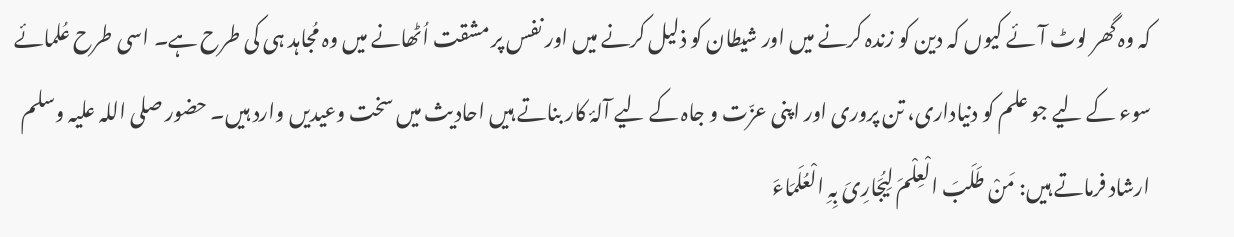کہ وہ گھر لوٹ آئے کیوں کہ دین کو زندہ کرنے میں اور شیطان کو ذلیل کرنے میں اور نفس پر مشقت اُٹھانے میں وہ مُجاہد ہی کی طرح ہے۔ اسی طرح عُلمائے سوء کے لیے جو علم کو دنیاداری، تن پروری اور اپنی عزّت و جاہ کے لیے آلۂ کار بناتے ہیں احادیث میں سخت وعیدیں وارد ہیں۔ حضور صلی اللہ علیہ وسلم ارشاد فرماتے ہیں: مَنْ طَلَبَ الْعِلْمَ لِیُجَارِیَ بِہِ الْعُلَمَاءَ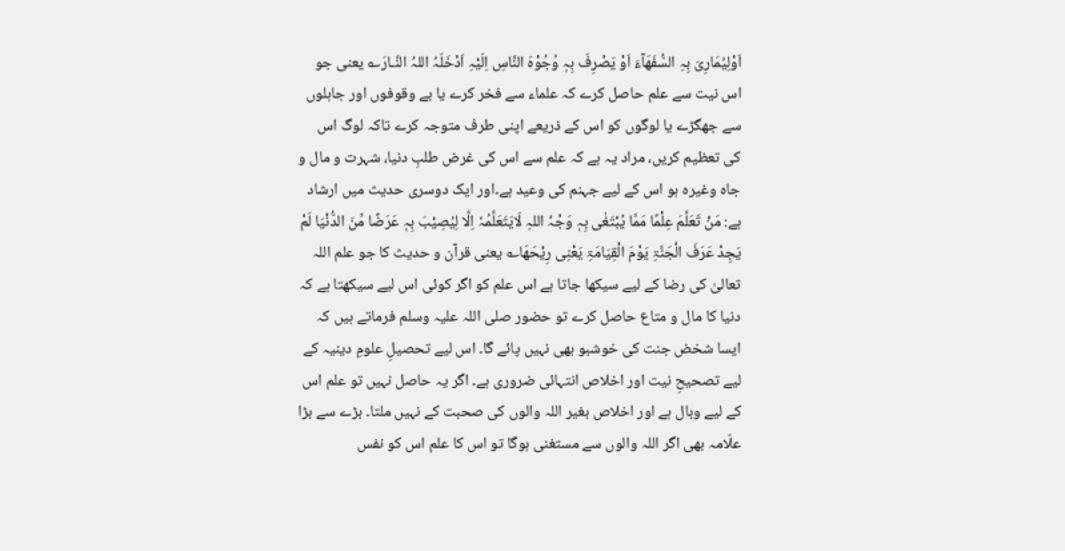اَوْلِیُمَارِیَ بِہِ السُّفَھَآءَ اَوْ یَصْرِفَ بِہٖ وُجُوْہَ النَّاسِ اِلَیْہِ اَدْخَلَہُ اللہُ النَّـارَ؎ یعنی جو اس نیت سے علم حاصل کرے کہ علماء سے فخر کرے یا بے وقوفوں اور جاہلوں سے جھگڑے یا لوگوں کو اس کے ذریعے اپنی طرف متوجہ کرے تاکہ لوگ اس کی تعظیم کریں، مراد یہ ہے کہ علم سے اس کی غرض طلبِ دنیا، شہرت و مال و جاہ وغیرہ ہو اس کے لیے جہنم کی وعید ہے۔اور ایک دوسری حدیث میں ارشاد ہے: مَنْ تَعَلَّمَ عِلْمًا مَمَّا یُبْتَغٰی بِہٖ وَجْہُ اللہِ لَایَتَعَلَّمُہٗ اِلَّا لِیُصِیْبَ بِہٖ عَرَضًا مِّنَ الدُّنْیَا لَمْ یَجِدْ عَرَفَ الْجَنَّۃِ یَوْمَ الْقِیَامَۃِ یَعْنِی رِیْحَھَا؎ یعنی قرآن و حدیث کا جو علم اللہ تعالیٰ کی رضا کے لیے سیکھا جاتا ہے اس علم کو اگر کوئی اس لیے سیکھتا ہے کہ دنیا کا مال و متاع حاصل کرے تو حضور صلی اللہ علیہ وسلم فرماتے ہیں کہ ایسا شخض جنت کی خوشبو بھی نہیں پائے گا۔ اس لیے تحصیلِ علومِ دینیہ کے لیے تصحیحِ نیت اور اخلاص انتہائی ضروری ہے۔ اگر یہ حاصل نہیں تو علم اس کے لیے وبال ہے اور اخلاص بغیر اللہ والوں کی صحبت کے نہیں ملتا۔ بڑے سے بڑا علّامہ بھی اگر اللہ والوں سے مستغنی ہوگا تو اس کا علم اس کو نفس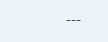---